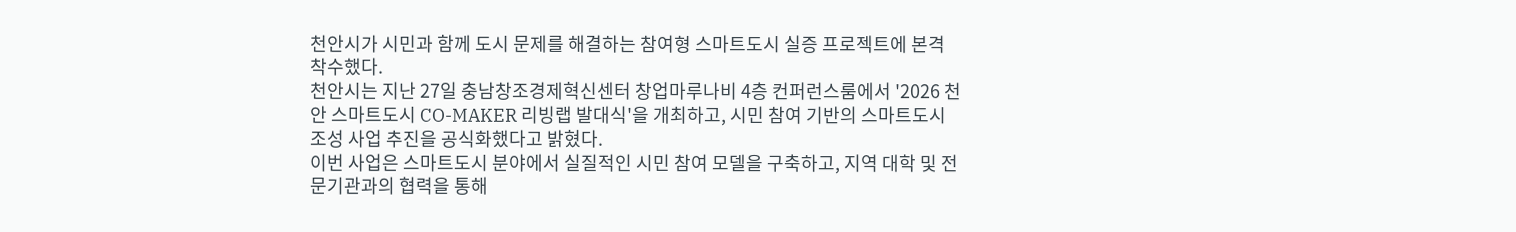천안시가 시민과 함께 도시 문제를 해결하는 참여형 스마트도시 실증 프로젝트에 본격 착수했다.
천안시는 지난 27일 충남창조경제혁신센터 창업마루나비 4층 컨퍼런스룸에서 '2026 천안 스마트도시 CO-MAKER 리빙랩 발대식'을 개최하고, 시민 참여 기반의 스마트도시 조성 사업 추진을 공식화했다고 밝혔다.
이번 사업은 스마트도시 분야에서 실질적인 시민 참여 모델을 구축하고, 지역 대학 및 전문기관과의 협력을 통해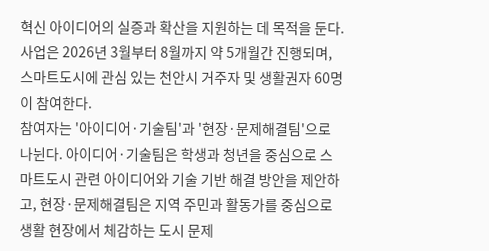혁신 아이디어의 실증과 확산을 지원하는 데 목적을 둔다. 사업은 2026년 3월부터 8월까지 약 5개월간 진행되며, 스마트도시에 관심 있는 천안시 거주자 및 생활권자 60명이 참여한다.
참여자는 '아이디어·기술팀'과 '현장·문제해결팀'으로 나뉜다. 아이디어·기술팀은 학생과 청년을 중심으로 스마트도시 관련 아이디어와 기술 기반 해결 방안을 제안하고, 현장·문제해결팀은 지역 주민과 활동가를 중심으로 생활 현장에서 체감하는 도시 문제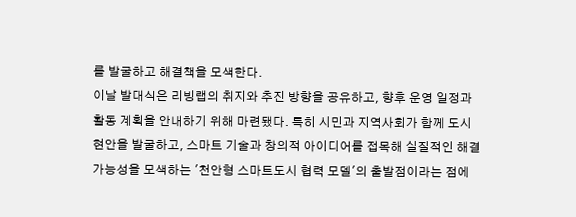를 발굴하고 해결책을 모색한다.
이날 발대식은 리빙랩의 취지와 추진 방향을 공유하고, 향후 운영 일정과 활동 계획을 안내하기 위해 마련됐다. 특히 시민과 지역사회가 함께 도시 현안을 발굴하고, 스마트 기술과 창의적 아이디어를 접목해 실질적인 해결 가능성을 모색하는 '천안형 스마트도시 협력 모델'의 출발점이라는 점에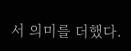서 의미를 더했다.